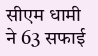सीएम धामी ने 63 सफाई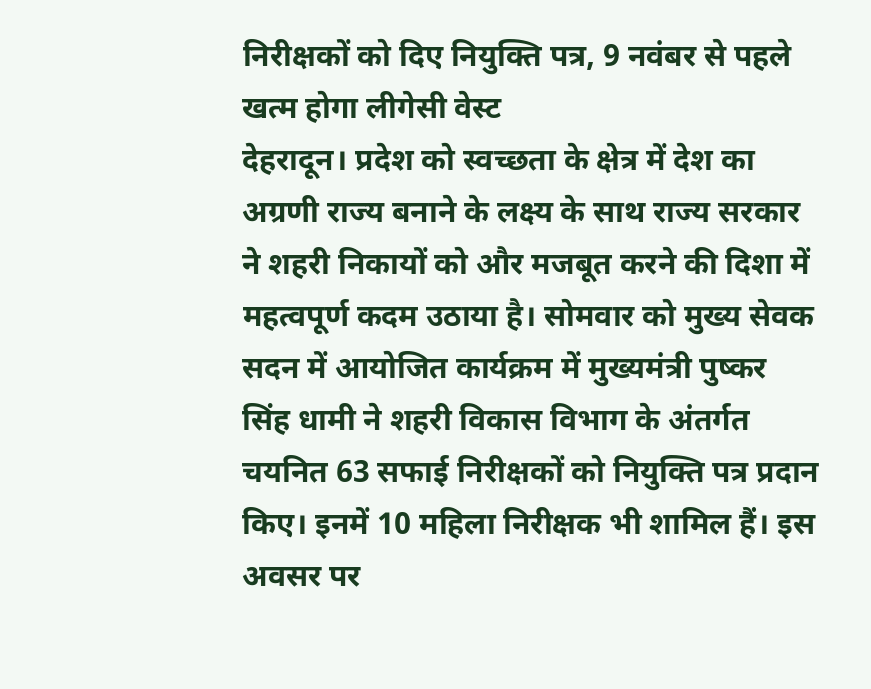निरीक्षकों को दिए नियुक्ति पत्र, 9 नवंबर से पहले खत्म होगा लीगेसी वेस्ट
देहरादून। प्रदेश को स्वच्छता के क्षेत्र में देश का अग्रणी राज्य बनाने के लक्ष्य के साथ राज्य सरकार ने शहरी निकायों को और मजबूत करने की दिशा में महत्वपूर्ण कदम उठाया है। सोमवार को मुख्य सेवक सदन में आयोजित कार्यक्रम में मुख्यमंत्री पुष्कर सिंह धामी ने शहरी विकास विभाग के अंतर्गत चयनित 63 सफाई निरीक्षकों को नियुक्ति पत्र प्रदान किए। इनमें 10 महिला निरीक्षक भी शामिल हैं। इस अवसर पर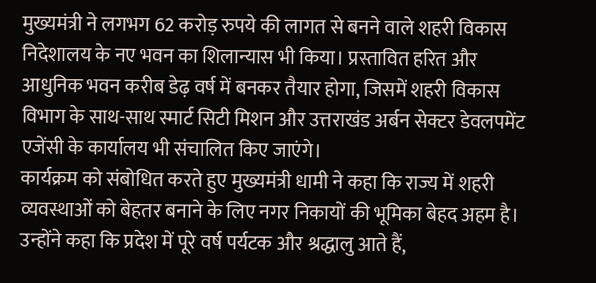मुख्यमंत्री ने लगभग 62 करोड़ रुपये की लागत से बनने वाले शहरी विकास निदेशालय के नए भवन का शिलान्यास भी किया। प्रस्तावित हरित और आधुनिक भवन करीब डेढ़ वर्ष में बनकर तैयार होगा, जिसमें शहरी विकास विभाग के साथ-साथ स्मार्ट सिटी मिशन और उत्तराखंड अर्बन सेक्टर डेवलपमेंट एजेंसी के कार्यालय भी संचालित किए जाएंगे।
कार्यक्रम को संबोधित करते हुए मुख्यमंत्री धामी ने कहा कि राज्य में शहरी व्यवस्थाओं को बेहतर बनाने के लिए नगर निकायों की भूमिका बेहद अहम है। उन्होंने कहा कि प्रदेश में पूरे वर्ष पर्यटक और श्रद्धालु आते हैं,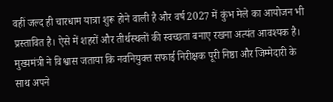वहीं जल्द ही चारधाम यात्रा शुरू होने वाली है और वर्ष 2027 में कुंभ मेले का आयोजन भी प्रस्तावित है। ऐसे में शहरों और तीर्थस्थलों की स्वच्छता बनाए रखना अत्यंत आवश्यक है। मुख्यमंत्री ने विश्वास जताया कि नवनियुक्त सफाई निरीक्षक पूरी निष्ठा और जिम्मेदारी के साथ अपने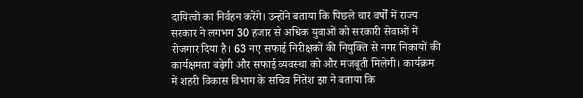दायित्वों का निर्वहन करेंगे। उन्होंने बताया कि पिछले चार वर्षों में राज्य सरकार ने लगभग 30 हजार से अधिक युवाओं को सरकारी सेवाओं में रोजगार दिया है। 63 नए सफाई निरीक्षकों की नियुक्ति से नगर निकायों की कार्यक्षमता बढ़ेगी और सफाई व्यवस्था को और मजबूती मिलेगी। कार्यक्रम में शहरी विकास विभाग के सचिव नितेश झा ने बताया कि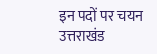इन पदों पर चयन उत्तराखंड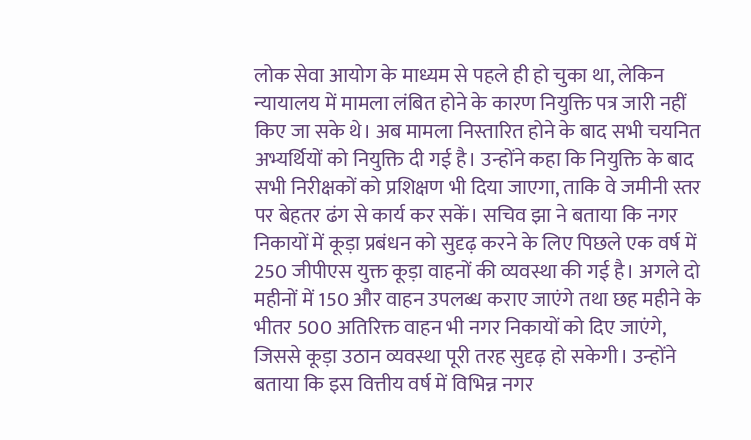लोक सेवा आयोग के माध्यम से पहले ही हो चुका था, लेकिन न्यायालय में मामला लंबित होने के कारण नियुक्ति पत्र जारी नहीं किए जा सके थे। अब मामला निस्तारित होने के बाद सभी चयनित अभ्यर्थियों को नियुक्ति दी गई है। उन्होंने कहा कि नियुक्ति के बाद सभी निरीक्षकों को प्रशिक्षण भी दिया जाएगा, ताकि वे जमीनी स्तर पर बेहतर ढंग से कार्य कर सकें। सचिव झा ने बताया कि नगर निकायों में कूड़ा प्रबंधन को सुदृढ़ करने के लिए पिछले एक वर्ष में 250 जीपीएस युक्त कूड़ा वाहनों की व्यवस्था की गई है। अगले दो महीनों में 150 और वाहन उपलब्ध कराए जाएंगे तथा छह महीने के भीतर 500 अतिरिक्त वाहन भी नगर निकायों को दिए जाएंगे, जिससे कूड़ा उठान व्यवस्था पूरी तरह सुदृढ़ हो सकेगी। उन्होंने बताया कि इस वित्तीय वर्ष में विभिन्न नगर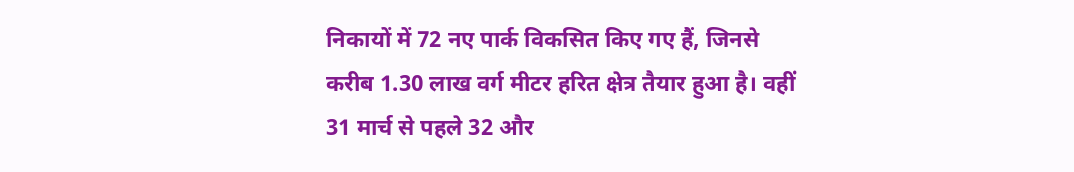निकायों में 72 नए पार्क विकसित किए गए हैं, जिनसे करीब 1.30 लाख वर्ग मीटर हरित क्षेत्र तैयार हुआ है। वहीं 31 मार्च से पहले 32 और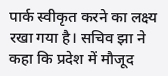पार्क स्वीकृत करने का लक्ष्य रखा गया है। सचिव झा ने कहा कि प्रदेश में मौजूद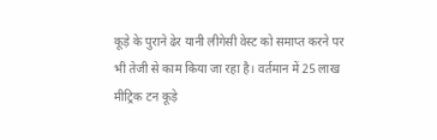कूड़े के पुराने ढेर यानी लीगेसी वेस्ट को समाप्त करने पर भी तेजी से काम किया जा रहा है। वर्तमान में 25 लाख मीट्रिक टन कूड़े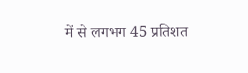में से लगभग 45 प्रतिशत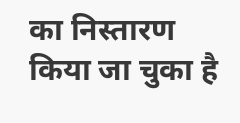का निस्तारण किया जा चुका है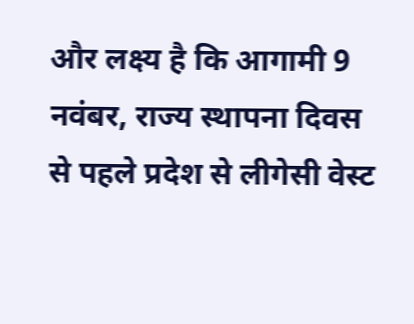और लक्ष्य है कि आगामी 9 नवंबर, राज्य स्थापना दिवस से पहले प्रदेश से लीगेसी वेस्ट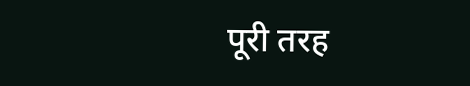पूरी तरह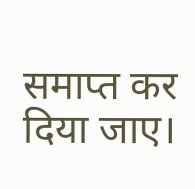समाप्त कर दिया जाए।